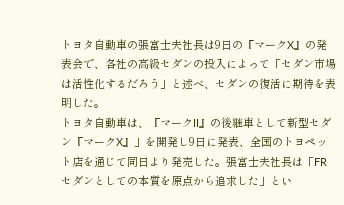トヨタ自動車の張富士夫社長は9日の『マークX』の発表会で、各社の高級セダンの投入によって「セダン市場は活性化するだろう」と述べ、セダンの復活に期待を表明した。
トヨタ自動車は、『マークII』の後継車として新型セダン『マークX』」を開発し9日に発表、全国のトヨペット店を通じて同日より発売した。張富士夫社長は「FRセダンとしての本質を原点から追求した」とい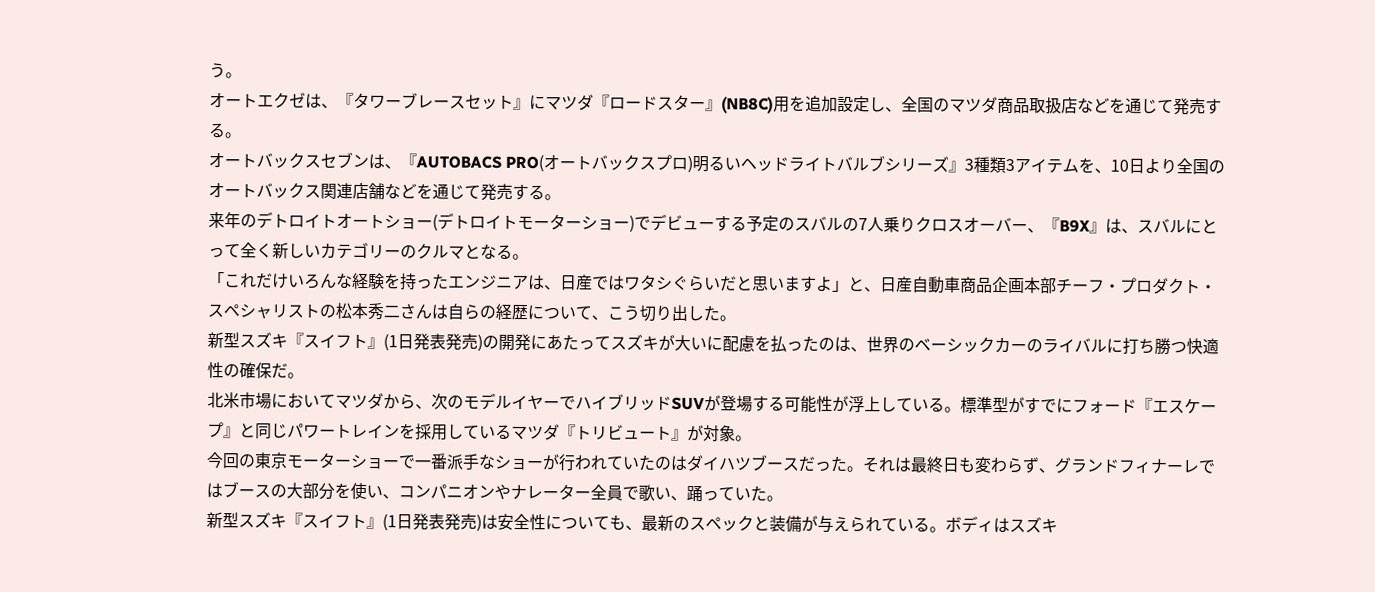う。
オートエクゼは、『タワーブレースセット』にマツダ『ロードスター』(NB8C)用を追加設定し、全国のマツダ商品取扱店などを通じて発売する。
オートバックスセブンは、『AUTOBACS PRO(オートバックスプロ)明るいヘッドライトバルブシリーズ』3種類3アイテムを、10日より全国のオートバックス関連店舗などを通じて発売する。
来年のデトロイトオートショー(デトロイトモーターショー)でデビューする予定のスバルの7人乗りクロスオーバー、『B9X』は、スバルにとって全く新しいカテゴリーのクルマとなる。
「これだけいろんな経験を持ったエンジニアは、日産ではワタシぐらいだと思いますよ」と、日産自動車商品企画本部チーフ・プロダクト・スペシャリストの松本秀二さんは自らの経歴について、こう切り出した。
新型スズキ『スイフト』(1日発表発売)の開発にあたってスズキが大いに配慮を払ったのは、世界のベーシックカーのライバルに打ち勝つ快適性の確保だ。
北米市場においてマツダから、次のモデルイヤーでハイブリッドSUVが登場する可能性が浮上している。標準型がすでにフォード『エスケープ』と同じパワートレインを採用しているマツダ『トリビュート』が対象。
今回の東京モーターショーで一番派手なショーが行われていたのはダイハツブースだった。それは最終日も変わらず、グランドフィナーレではブースの大部分を使い、コンパニオンやナレーター全員で歌い、踊っていた。
新型スズキ『スイフト』(1日発表発売)は安全性についても、最新のスペックと装備が与えられている。ボディはスズキ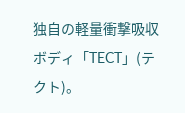独自の軽量衝撃吸収ボディ「TECT」(テクト)。